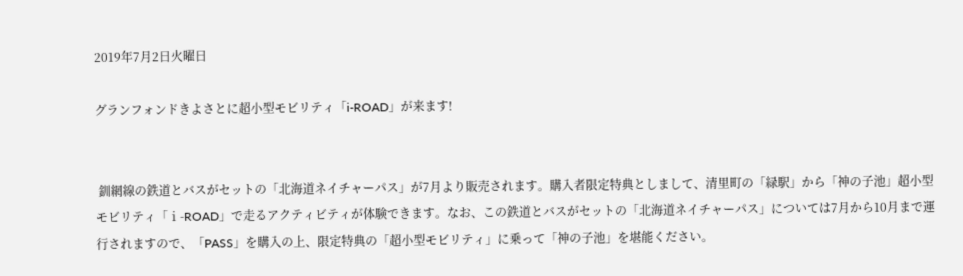2019年7月2日火曜日

グランフォンドきよさとに超小型モビリティ「i-ROAD」が来ます!


 釧網線の鉄道とバスがセットの「北海道ネイチャーパス」が7月より販売されます。購入者限定特典としまして、清里町の「緑駅」から「神の子池」超小型モビリティ「ⅰ-ROAD」で走るアクティビティが体験できます。なお、この鉄道とバスがセットの「北海道ネイチャーパス」については7月から10月まで運行されますので、「PASS」を購入の上、限定特典の「超小型モビリティ」に乗って「神の子池」を堪能ください。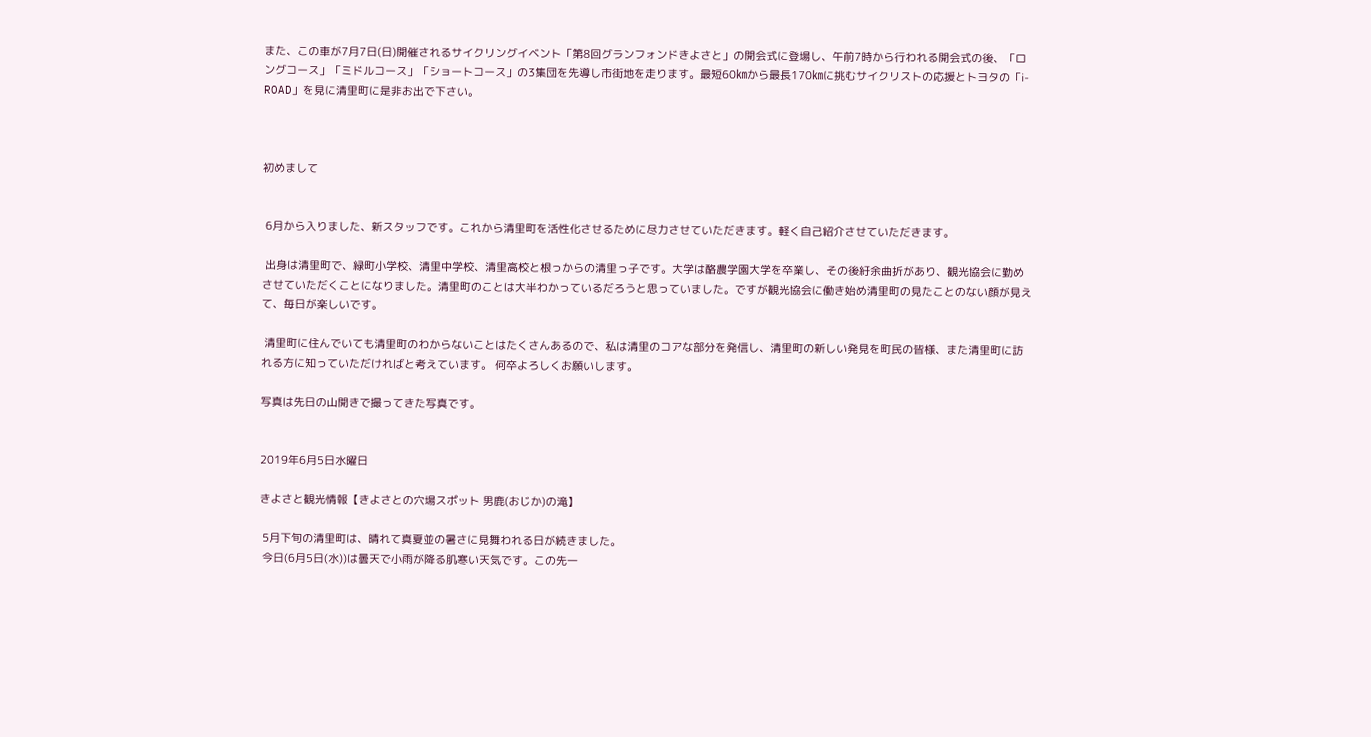また、この車が7月7日(日)開催されるサイクリングイベント「第8回グランフォンドきよさと」の開会式に登場し、午前7時から行われる開会式の後、「ロングコース」「ミドルコース」「ショートコース」の3集団を先導し市街地を走ります。最短60㎞から最長170㎞に挑むサイクリストの応援とトヨタの「ⅰ-ROAD」を見に清里町に是非お出で下さい。



初めまして


 6月から入りました、新スタッフです。これから清里町を活性化させるために尽力させていただきます。軽く自己紹介させていただきます。

 出身は清里町で、緑町小学校、清里中学校、清里高校と根っからの清里っ子です。大学は酪農学園大学を卒業し、その後紆余曲折があり、観光協会に勤めさせていただくことになりました。清里町のことは大半わかっているだろうと思っていました。ですが観光協会に働き始め清里町の見たことのない顔が見えて、毎日が楽しいです。

 清里町に住んでいても清里町のわからないことはたくさんあるので、私は清里のコアな部分を発信し、清里町の新しい発見を町民の皆様、また清里町に訪れる方に知っていただければと考えています。 何卒よろしくお願いします。

写真は先日の山開きで撮ってきた写真です。


2019年6月5日水曜日

きよさと観光情報【きよさとの穴場スポット 男鹿(おじか)の滝】

 5月下旬の清里町は、晴れて真夏並の暑さに見舞われる日が続きました。
 今日(6月5日(水))は曇天で小雨が降る肌寒い天気です。この先一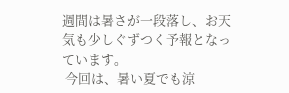週間は暑さが一段落し、お天気も少しぐずつく予報となっています。
 今回は、暑い夏でも涼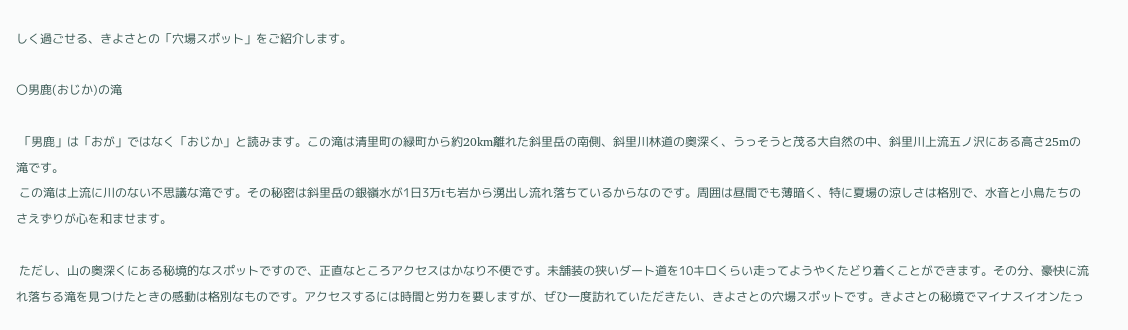しく過ごせる、きよさとの「穴場スポット」をご紹介します。

〇男鹿(おじか)の滝

 「男鹿」は「おが」ではなく「おじか」と読みます。この滝は清里町の緑町から約20km離れた斜里岳の南側、斜里川林道の奥深く、うっそうと茂る大自然の中、斜里川上流五ノ沢にある高さ25mの滝です。
 この滝は上流に川のない不思議な滝です。その秘密は斜里岳の銀嶺水が1日3万tも岩から湧出し流れ落ちているからなのです。周囲は昼間でも薄暗く、特に夏場の涼しさは格別で、水音と小鳥たちのさえずりが心を和ませます。

 ただし、山の奥深くにある秘境的なスポットですので、正直なところアクセスはかなり不便です。未舗装の狭いダート道を10キロくらい走ってようやくたどり着くことができます。その分、豪快に流れ落ちる滝を見つけたときの感動は格別なものです。アクセスするには時間と労力を要しますが、ぜひ一度訪れていただきたい、きよさとの穴場スポットです。きよさとの秘境でマイナスイオンたっ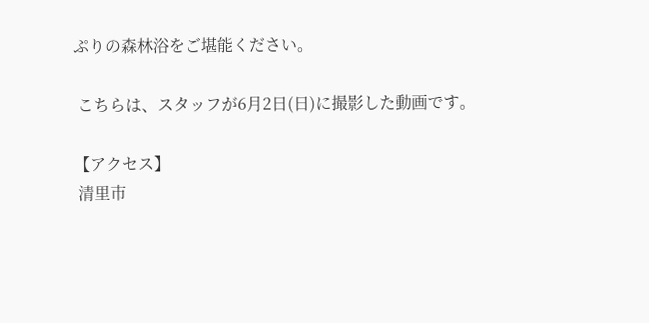ぷりの森林浴をご堪能ください。

 こちらは、スタッフが6月2日(日)に撮影した動画です。

【アクセス】
 清里市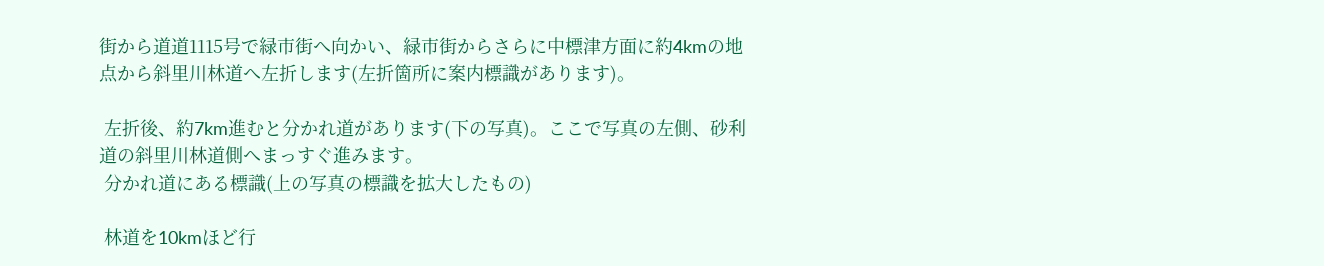街から道道1115号で緑市街へ向かい、緑市街からさらに中標津方面に約4kmの地点から斜里川林道へ左折します(左折箇所に案内標識があります)。

 左折後、約7km進むと分かれ道があります(下の写真)。ここで写真の左側、砂利道の斜里川林道側へまっすぐ進みます。
 分かれ道にある標識(上の写真の標識を拡大したもの)

 林道を10kmほど行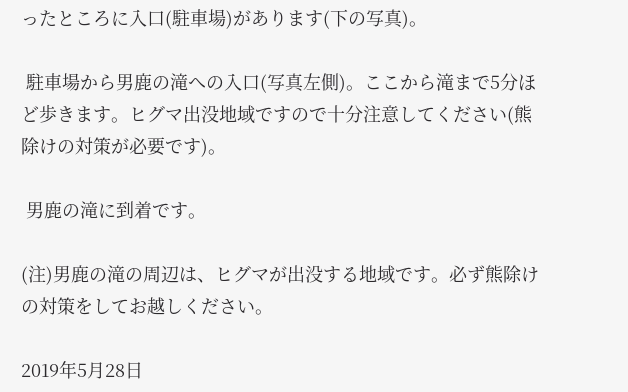ったところに入口(駐車場)があります(下の写真)。

 駐車場から男鹿の滝への入口(写真左側)。ここから滝まで5分ほど歩きます。ヒグマ出没地域ですので十分注意してください(熊除けの対策が必要です)。

 男鹿の滝に到着です。

(注)男鹿の滝の周辺は、ヒグマが出没する地域です。必ず熊除けの対策をしてお越しください。

2019年5月28日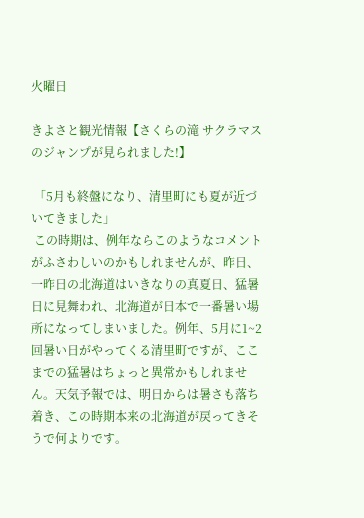火曜日

きよさと観光情報【さくらの滝 サクラマスのジャンプが見られました!】

 「5月も終盤になり、清里町にも夏が近づいてきました」
 この時期は、例年ならこのようなコメントがふさわしいのかもしれませんが、昨日、一昨日の北海道はいきなりの真夏日、猛暑日に見舞われ、北海道が日本で一番暑い場所になってしまいました。例年、5月に1~2回暑い日がやってくる清里町ですが、ここまでの猛暑はちょっと異常かもしれません。天気予報では、明日からは暑さも落ち着き、この時期本来の北海道が戻ってきそうで何よりです。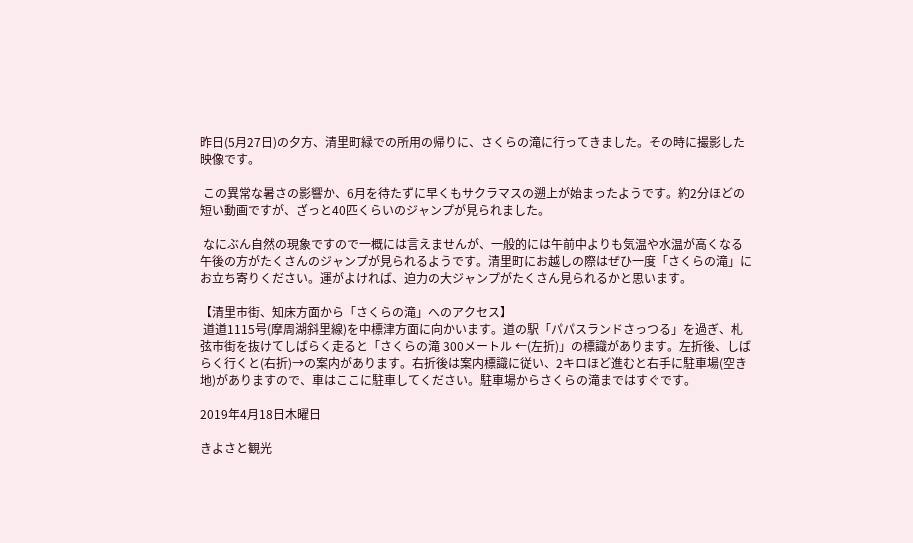昨日(5月27日)の夕方、清里町緑での所用の帰りに、さくらの滝に行ってきました。その時に撮影した映像です。

 この異常な暑さの影響か、6月を待たずに早くもサクラマスの遡上が始まったようです。約2分ほどの短い動画ですが、ざっと40匹くらいのジャンプが見られました。

 なにぶん自然の現象ですので一概には言えませんが、一般的には午前中よりも気温や水温が高くなる午後の方がたくさんのジャンプが見られるようです。清里町にお越しの際はぜひ一度「さくらの滝」にお立ち寄りください。運がよければ、迫力の大ジャンプがたくさん見られるかと思います。

【清里市街、知床方面から「さくらの滝」へのアクセス】
 道道1115号(摩周湖斜里線)を中標津方面に向かいます。道の駅「パパスランドさっつる」を過ぎ、札弦市街を抜けてしばらく走ると「さくらの滝 300メートル ←(左折)」の標識があります。左折後、しばらく行くと(右折)→の案内があります。右折後は案内標識に従い、2キロほど進むと右手に駐車場(空き地)がありますので、車はここに駐車してください。駐車場からさくらの滝まではすぐです。

2019年4月18日木曜日

きよさと観光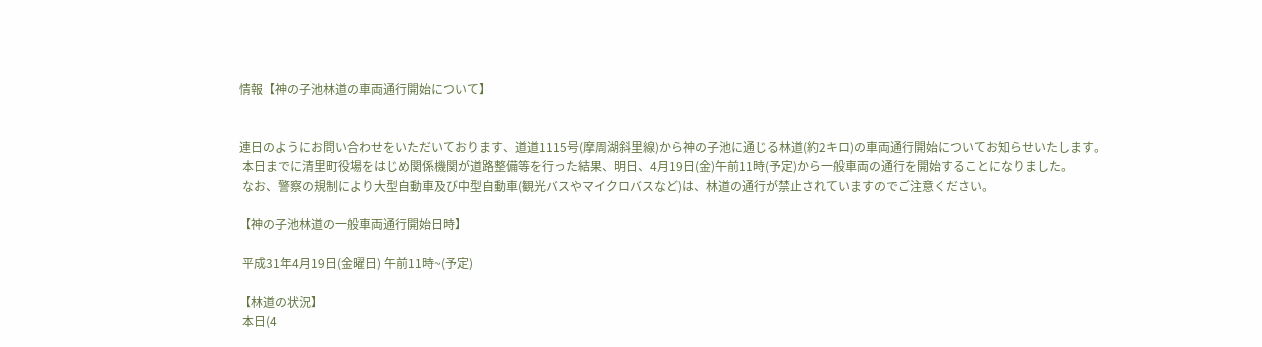情報【神の子池林道の車両通行開始について】


連日のようにお問い合わせをいただいております、道道1115号(摩周湖斜里線)から神の子池に通じる林道(約2キロ)の車両通行開始についてお知らせいたします。
 本日までに清里町役場をはじめ関係機関が道路整備等を行った結果、明日、4月19日(金)午前11時(予定)から一般車両の通行を開始することになりました。
 なお、警察の規制により大型自動車及び中型自動車(観光バスやマイクロバスなど)は、林道の通行が禁止されていますのでご注意ください。

【神の子池林道の一般車両通行開始日時】

 平成31年4月19日(金曜日) 午前11時~(予定)

【林道の状況】
 本日(4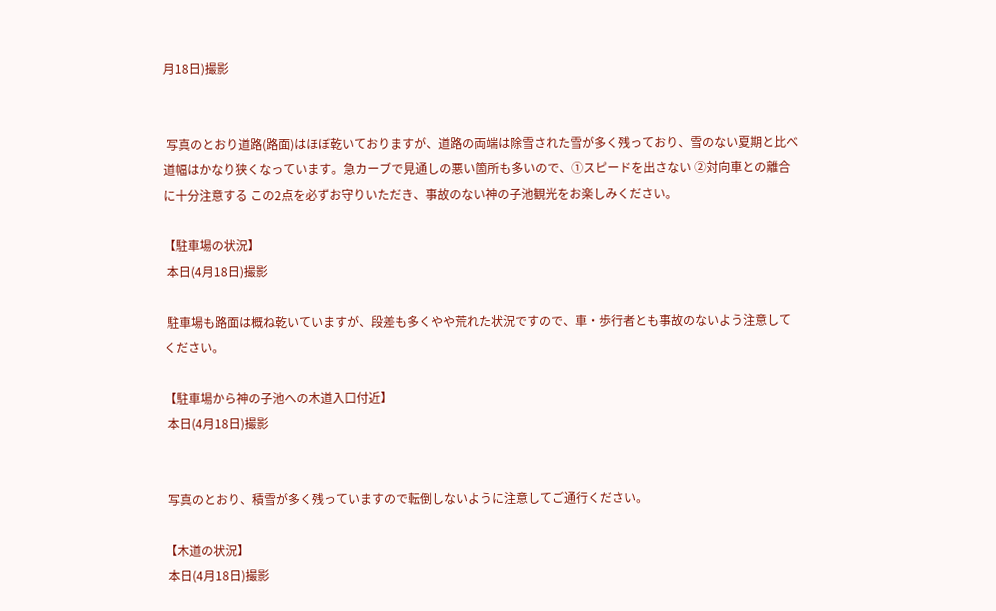月18日)撮影


 写真のとおり道路(路面)はほぼ乾いておりますが、道路の両端は除雪された雪が多く残っており、雪のない夏期と比べ道幅はかなり狭くなっています。急カーブで見通しの悪い箇所も多いので、①スピードを出さない ②対向車との離合に十分注意する この2点を必ずお守りいただき、事故のない神の子池観光をお楽しみください。

【駐車場の状況】
 本日(4月18日)撮影

 駐車場も路面は概ね乾いていますが、段差も多くやや荒れた状況ですので、車・歩行者とも事故のないよう注意してください。

【駐車場から神の子池への木道入口付近】
 本日(4月18日)撮影


 写真のとおり、積雪が多く残っていますので転倒しないように注意してご通行ください。

【木道の状況】
 本日(4月18日)撮影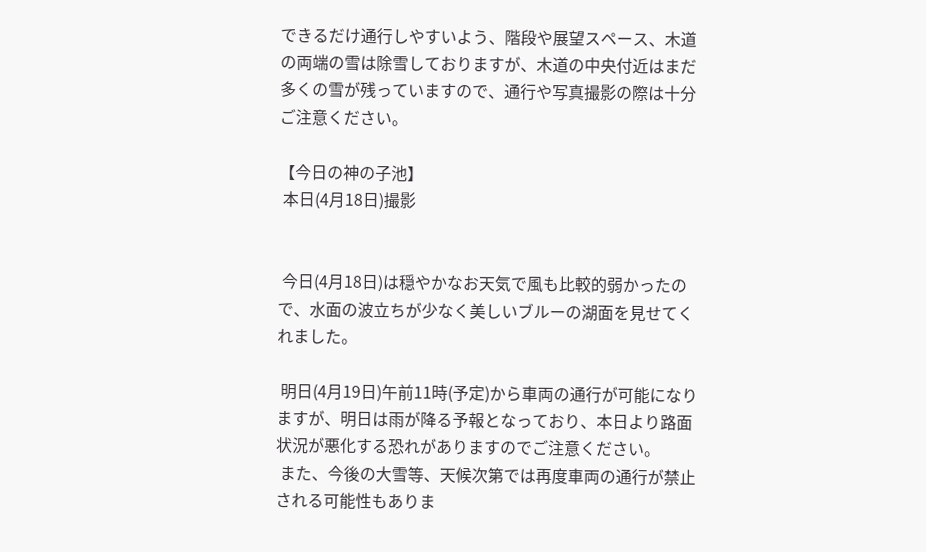できるだけ通行しやすいよう、階段や展望スペース、木道の両端の雪は除雪しておりますが、木道の中央付近はまだ多くの雪が残っていますので、通行や写真撮影の際は十分ご注意ください。

【今日の神の子池】
 本日(4月18日)撮影


 今日(4月18日)は穏やかなお天気で風も比較的弱かったので、水面の波立ちが少なく美しいブルーの湖面を見せてくれました。

 明日(4月19日)午前11時(予定)から車両の通行が可能になりますが、明日は雨が降る予報となっており、本日より路面状況が悪化する恐れがありますのでご注意ください。
 また、今後の大雪等、天候次第では再度車両の通行が禁止される可能性もありま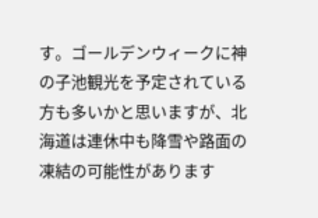す。ゴールデンウィークに神の子池観光を予定されている方も多いかと思いますが、北海道は連休中も降雪や路面の凍結の可能性があります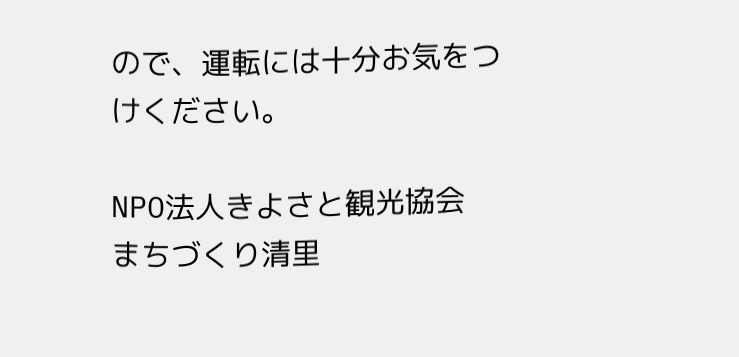ので、運転には十分お気をつけください。

NPO法人きよさと観光協会
まちづくり清里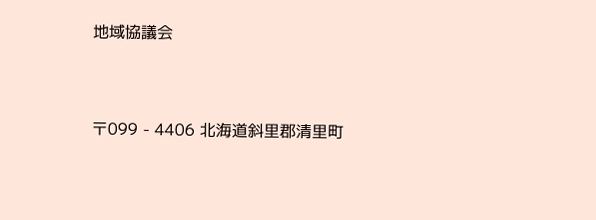地域協議会


〒099 - 4406 北海道斜里郡清里町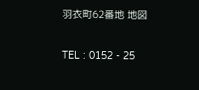羽衣町62番地 地図

TEL : 0152 - 25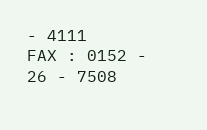- 4111
FAX : 0152 - 26 - 7508